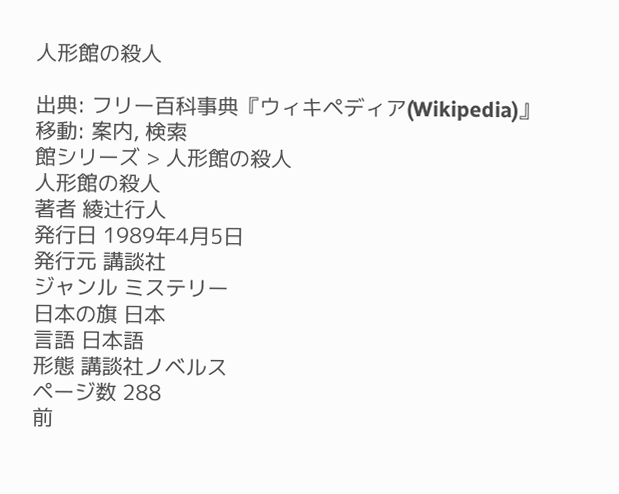人形館の殺人

出典: フリー百科事典『ウィキペディア(Wikipedia)』
移動: 案内, 検索
館シリーズ > 人形館の殺人
人形館の殺人
著者 綾辻行人
発行日 1989年4月5日
発行元 講談社
ジャンル ミステリー
日本の旗 日本
言語 日本語
形態 講談社ノベルス
ページ数 288
前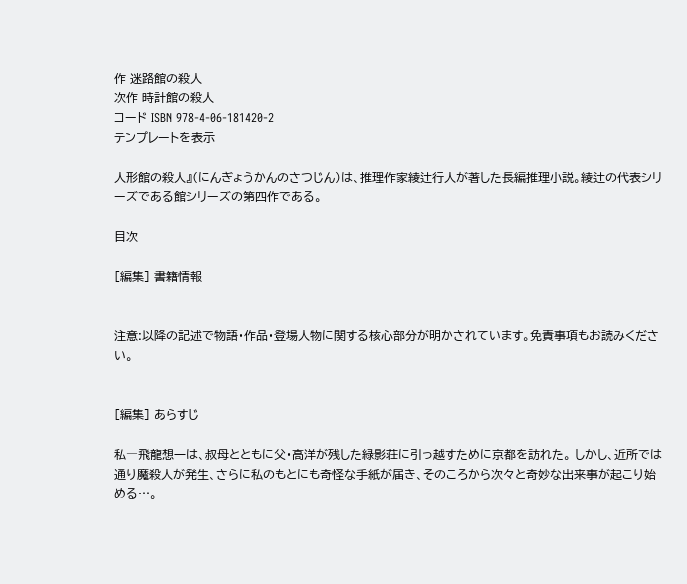作 迷路館の殺人
次作 時計館の殺人
コード ISBN 978-4-06-181420-2
テンプレートを表示

人形館の殺人』(にんぎょうかんのさつじん)は、推理作家綾辻行人が著した長編推理小説。綾辻の代表シリーズである館シリーズの第四作である。

目次

[編集] 書籍情報


注意:以降の記述で物語・作品・登場人物に関する核心部分が明かされています。免責事項もお読みください。


[編集] あらすじ

私―飛龍想一は、叔母とともに父・高洋が残した緑影荘に引っ越すために京都を訪れた。 しかし、近所では通り魔殺人が発生、さらに私のもとにも奇怪な手紙が届き、そのころから次々と奇妙な出来事が起こり始める…。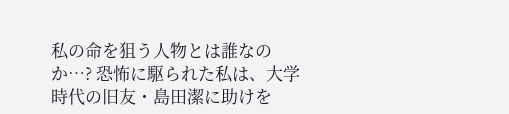私の命を狙う人物とは誰なのか…? 恐怖に駆られた私は、大学時代の旧友・島田潔に助けを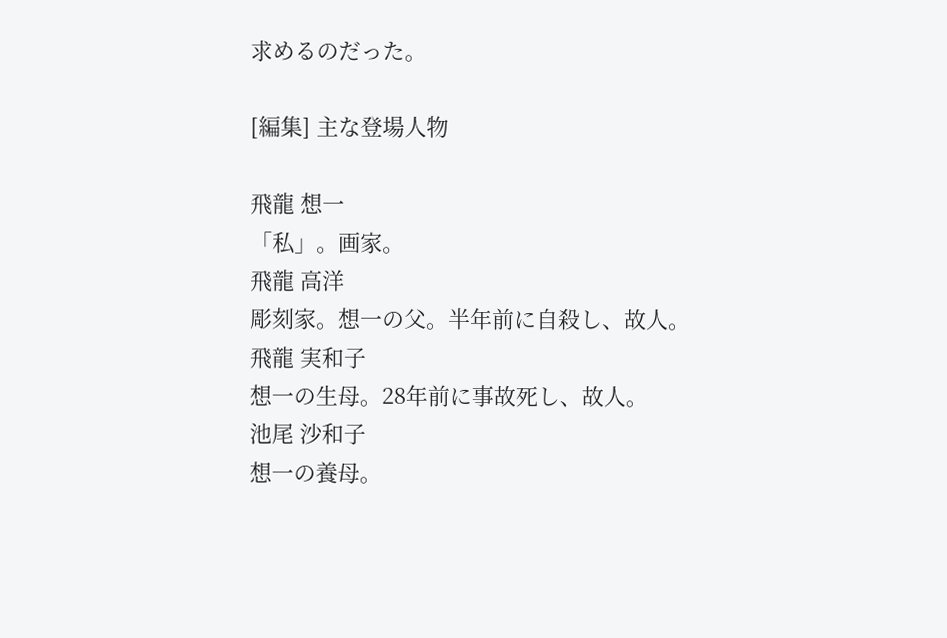求めるのだった。

[編集] 主な登場人物

飛龍 想一
「私」。画家。
飛龍 高洋
彫刻家。想一の父。半年前に自殺し、故人。
飛龍 実和子
想一の生母。28年前に事故死し、故人。
池尾 沙和子
想一の養母。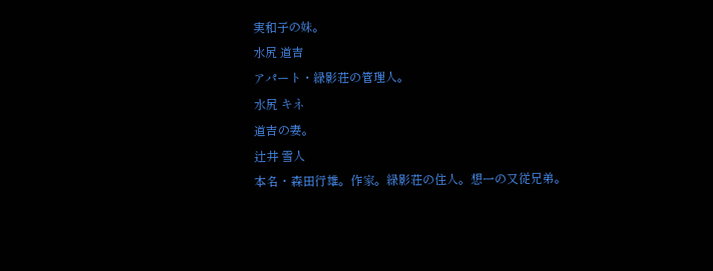実和子の妹。
水尻 道吉
アパート・緑影荘の管理人。
水尻 キネ
道吉の妻。
辻井 雪人
本名・森田行雄。作家。緑影荘の住人。想一の又従兄弟。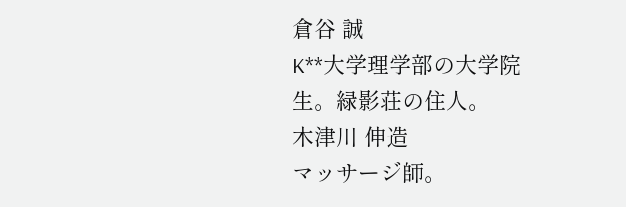倉谷 誠
K**大学理学部の大学院生。緑影荘の住人。
木津川 伸造
マッサージ師。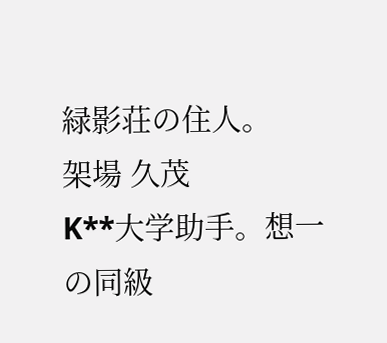緑影荘の住人。
架場 久茂
K**大学助手。想一の同級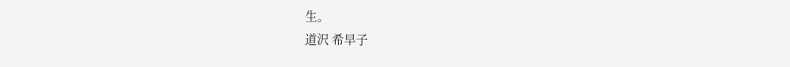生。
道沢 希早子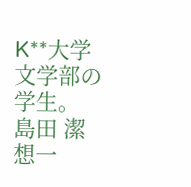K**大学文学部の学生。
島田 潔
想一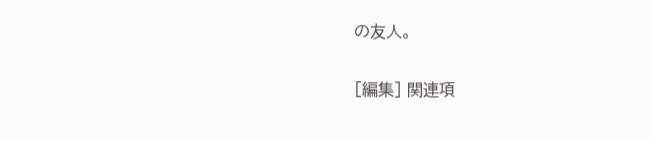の友人。

[編集] 関連項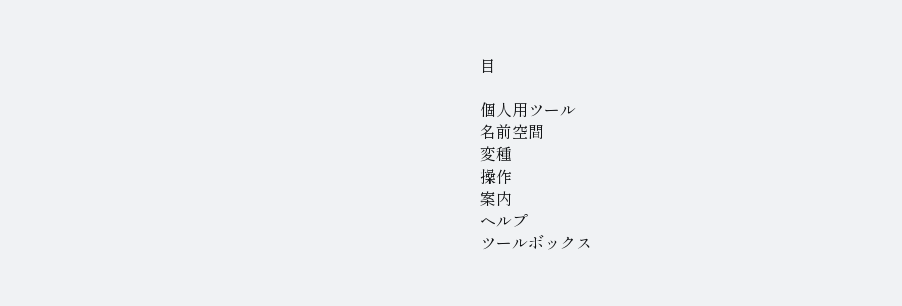目

個人用ツール
名前空間
変種
操作
案内
ヘルプ
ツールボックス